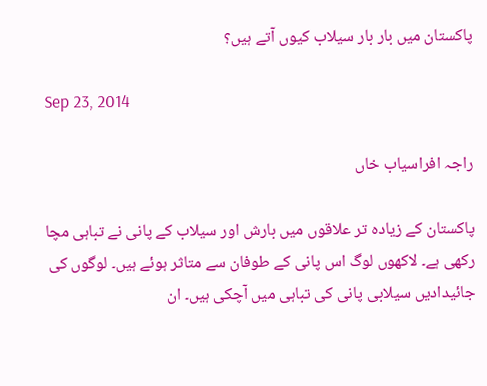پاکستان میں بار بار سیلاب کیوں آتے ہیں؟

Sep 23, 2014

راجہ افراسیاب خاں

پاکستان کے زیادہ تر علاقوں میں بارش اور سیلاب کے پانی نے تباہی مچا رکھی ہے۔ لاکھوں لوگ اس پانی کے طوفان سے متاثر ہوئے ہیں۔ لوگوں کی جائیدادیں سیلابی پانی کی تباہی میں آچکی ہیں۔ ان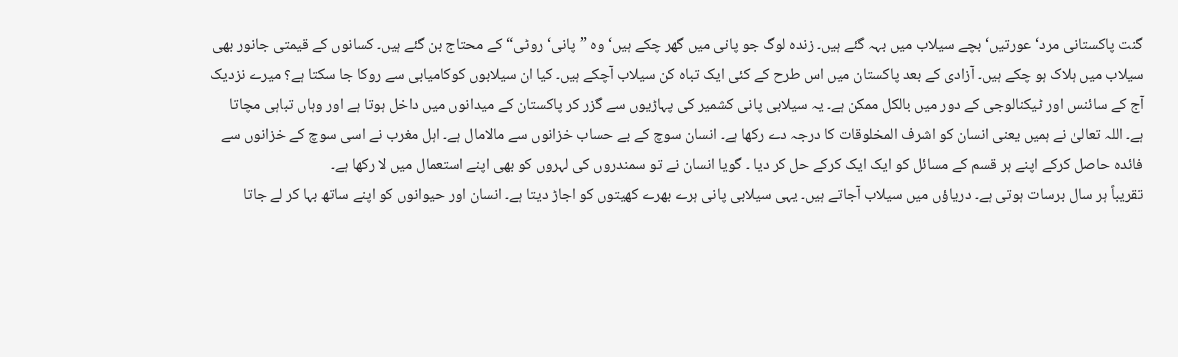گنت پاکستانی مرد‘ عورتیں‘ بچے سیلاب میں بہہ گئے ہیں۔ زندہ لوگ جو پانی میں گھر چکے ہیں‘ وہ ”پانی‘ روٹی“ کے محتاج بن گئے ہیں۔ کسانوں کے قیمتی جانور بھی سیلاب میں ہلاک ہو چکے ہیں۔ آزادی کے بعد پاکستان میں اس طرح کے کئی ایک تباہ کن سیلاب آچکے ہیں۔ کیا ان سیلابوں کوکامیابی سے روکا جا سکتا ہے؟ میرے نزدیک آج کے سائنس اور ٹیکنالوجی کے دور میں بالکل ممکن ہے۔ یہ سیلابی پانی کشمیر کی پہاڑیوں سے گزر کر پاکستان کے میدانوں میں داخل ہوتا ہے اور وہاں تباہی مچاتا ہے۔ اللہ تعالیٰ نے ہمیں یعنی انسان کو اشرف المخلوقات کا درجہ دے رکھا ہے۔ انسان سوچ کے بے حساب خزانوں سے مالامال ہے۔ اہل مغرب نے اسی سوچ کے خزانوں سے فائدہ حاصل کرکے اپنے ہر قسم کے مسائل کو ایک ایک کرکے حل کر دیا ۔ گویا انسان نے تو سمندروں کی لہروں کو بھی اپنے استعمال میں لا رکھا ہے۔
تقریباً ہر سال برسات ہوتی ہے۔ دریاؤں میں سیلاب آجاتے ہیں۔ یہی سیلابی پانی ہرے بھرے کھیتوں کو اجاڑ دیتا ہے۔ انسان اور حیوانوں کو اپنے ساتھ بہا کر لے جاتا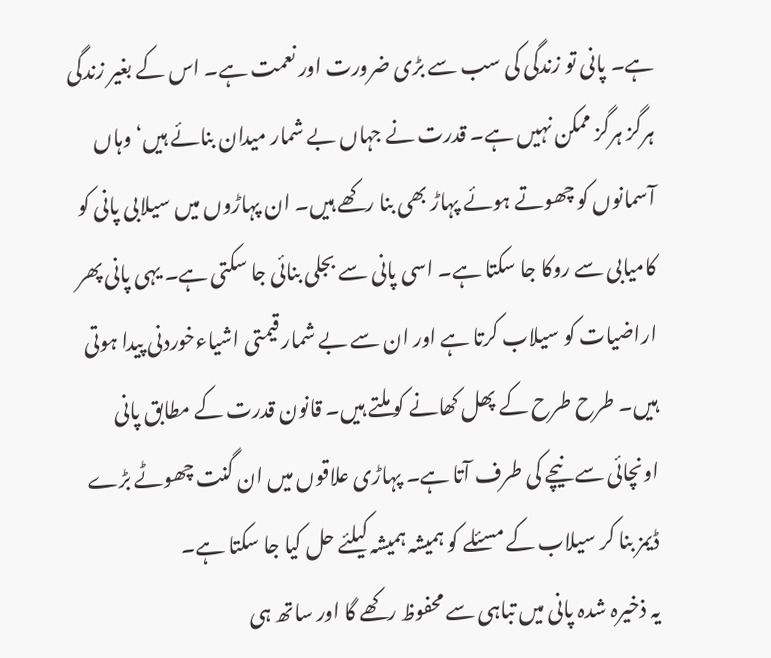ہے۔ پانی تو زندگی کی سب سے بڑی ضرورت اور نعمت ہے۔ اس کے بغیر زندگی ہرگز ہرگز ممکن نہیں ہے۔ قدرت نے جہاں بے شمار میدان بنائے ہیں‘ وہاں آسمانوں کو چھوتے ہوئے پہاڑ بھی بنا رکھے ہیں۔ ان پہاڑوں میں سیلابی پانی کو کامیابی سے روکا جا سکتا ہے۔ اسی پانی سے بجلی بنائی جا سکتی ہے۔ یہی پانی پھر اراضیات کو سیلاب کرتا ہے اور ان سے بے شمار قیمتی اشیاءخوردنی پیدا ہوتی ہیں۔ طرح طرح کے پھل کھانے کو ملتے ہیں۔ قانون قدرت کے مطابق پانی اونچائی سے نیچے کی طرف آتا ہے۔ پہاڑی علاقوں میں ان گنت چھوٹے بڑے ڈیمز بنا کر سیلاب کے مسئلے کو ہمیشہ ہمیشہ کیلئے حل کیا جا سکتا ہے۔
یہ ذخیرہ شدہ پانی میں تباہی سے محفوظ رکھے گا اور ساتھ ہی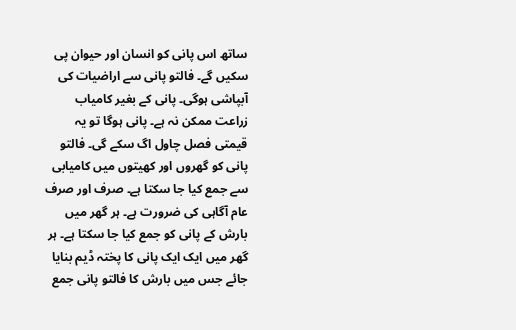ساتھ اس پانی کو انسان اور حیوان پی سکیں گے۔ فالتو پانی سے اراضیات کی آبپاشی ہوگی۔ پانی کے بغیر کامیاب زراعت ممکن نہ ہے۔ پانی ہوگا تو یہ قیمتی فصل چاول اگ سکے گی۔ فالتو پانی کو گھروں اور کھیتوں میں کامیابی سے جمع کیا جا سکتا ہے۔ صرف اور صرف عام آگاہی کی ضرورت ہے۔ ہر گھر میں بارش کے پانی کو جمع کیا جا سکتا ہے۔ ہر گھر میں ایک ایک پانی کا پختہ ڈیم بنایا جائے جس میں بارش کا فالتو پانی جمع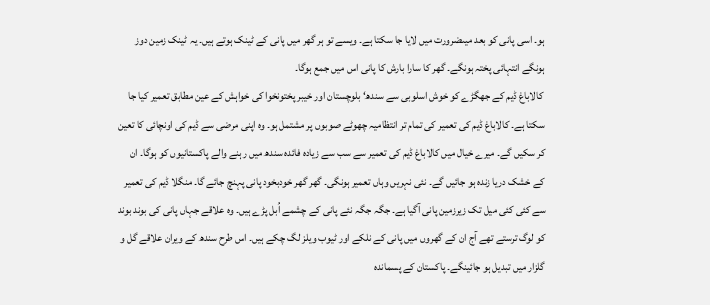ہو۔ اسی پانی کو بعد میںضرورت میں لایا جا سکتا ہے۔ ویسے تو ہر گھر میں پانی کے ٹینک ہوتے ہیں۔ یہ ٹینک زمین دوز ہونگے انتہائی پختہ ہونگے۔ گھر کا سارا بارش کا پانی اس میں جمع ہوگا۔
 کالاباغ ڈیم کے جھگڑے کو خوش اسلوبی سے سندھ‘ بلوچستان اور خیبر پختونخوا کی خواہش کے عین مطابق تعمیر کیا جا سکتا ہے۔ کالاباغ ڈیم کی تعمیر کی تمام تر انتظامیہ چھوٹے صوبوں پر مشتمل ہو۔ وہ اپنی مرضی سے ڈیم کی اونچائی کا تعین کر سکیں گے۔ میرے خیال میں کالاباغ ڈیم کی تعمیر سے سب سے زیادہ فائدہ سندھ میں رہنے والے پاکستانیوں کو ہوگا۔ ان کے خشک دریا زندہ ہو جائیں گے۔ نئی نہریں وہاں تعمیر ہونگی۔ گھر گھر خودبخود پانی پہنچ جائے گا۔ منگلا ڈیم کی تعمیر سے کئی کئی میل تک زیرزمین پانی آگیا ہے۔ جگہ جگہ نئے پانی کے چشمے اُبل پڑے ہیں۔ وہ علاقے جہاں پانی کی بوند بوند کو لوگ ترستے تھے آج ان کے گھروں میں پانی کے نلکے اور ٹیوب ویلز لگ چکے ہیں۔ اس طرح سندھ کے ویران علاقے گل و گلزار میں تبدیل ہو جائینگے۔ پاکستان کے پسماندہ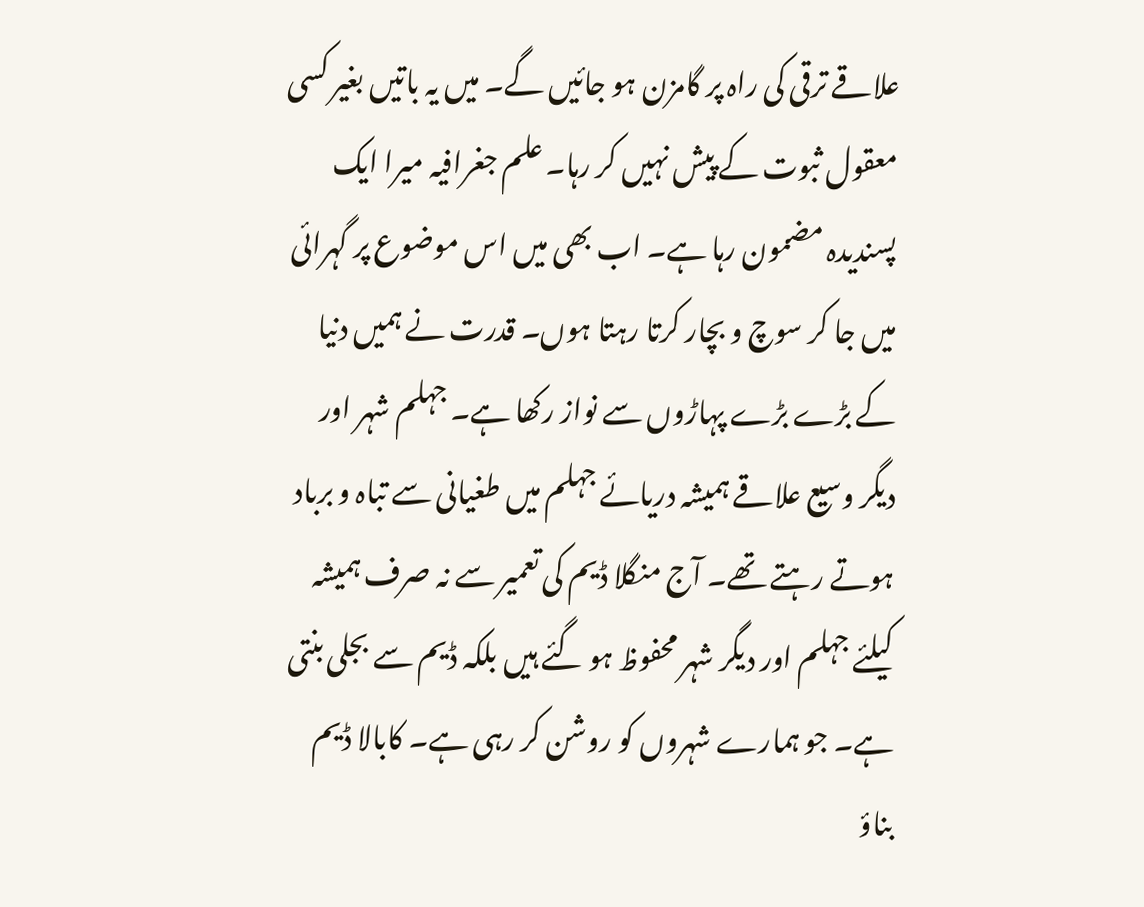علاقے ترقی کی راہ پر گامزن ہو جائیں گے۔ میں یہ باتیں بغیر کسی معقول ثبوت کے پیش نہیں کر رہا۔ علم جغرافیہ میرا ایک پسندیدہ مضمون رہا ہے۔ اب بھی میں اس موضوع پر گہرائی میں جا کر سوچ و بچار کرتا رہتا ہوں۔ قدرت نے ہمیں دنیا کے بڑے بڑے پہاڑوں سے نواز رکھا ہے۔ جہلم شہر اور دیگر وسیع علاقے ہمیشہ دریائے جہلم میں طغیانی سے تباہ و برباد ہوتے رہتے تھے۔ آج منگلا ڈیم کی تعمیر سے نہ صرف ہمیشہ کیلئے جہلم اور دیگر شہر محفوظ ہو گئے ہیں بلکہ ڈیم سے بجلی بنتی ہے۔ جو ہمارے شہروں کو روشن کر رہی ہے۔ کابالا ڈیم بناؤ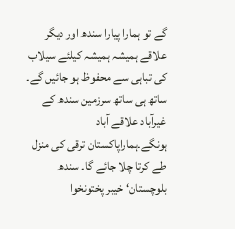گے تو ہمارا پیارا سندھ اور دیگر علاقے ہمیشہ ہمیشہ کیلئے سیلاب کی تباہی سے محفوظ ہو جائیں گے۔ ساتھ ہی ساتھ سرزمین سندھ کے غیرآباد علاقے آباد ہونگے۔ہماراپاکستان ترقی کی منزل طے کرتا چلا جائے گا۔ سندھ بلوچستان‘ خیبر پختونخوا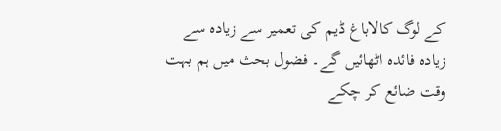کے لوگ کالاباغ ڈیم کی تعمیر سے زیادہ سے زیادہ فائدہ اٹھائیں گے۔ فضول بحث میں ہم بہت وقت ضائع کر چکے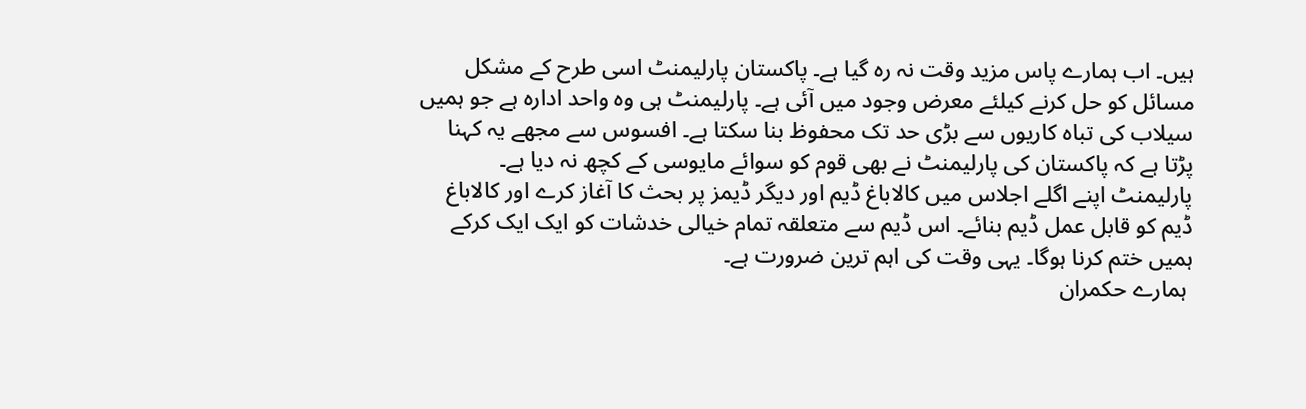ہیں۔ اب ہمارے پاس مزید وقت نہ رہ گیا ہے۔ پاکستان پارلیمنٹ اسی طرح کے مشکل مسائل کو حل کرنے کیلئے معرض وجود میں آئی ہے۔ پارلیمنٹ ہی وہ واحد ادارہ ہے جو ہمیں سیلاب کی تباہ کاریوں سے بڑی حد تک محفوظ بنا سکتا ہے۔ افسوس سے مجھے یہ کہنا پڑتا ہے کہ پاکستان کی پارلیمنٹ نے بھی قوم کو سوائے مایوسی کے کچھ نہ دیا ہے۔ پارلیمنٹ اپنے اگلے اجلاس میں کالاباغ ڈیم اور دیگر ڈیمز پر بحث کا آغاز کرے اور کالاباغ ڈیم کو قابل عمل ڈیم بنائے۔ اس ڈیم سے متعلقہ تمام خیالی خدشات کو ایک ایک کرکے ہمیں ختم کرنا ہوگا۔ یہی وقت کی اہم ترین ضرورت ہے۔
 ہمارے حکمران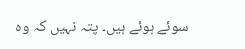سوئے ہوئے ہیں۔ پتہ نہیں کہ وہ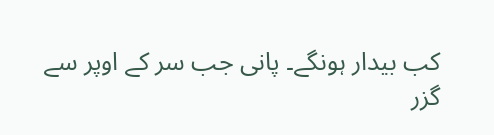کب بیدار ہونگے۔ پانی جب سر کے اوپر سے گزر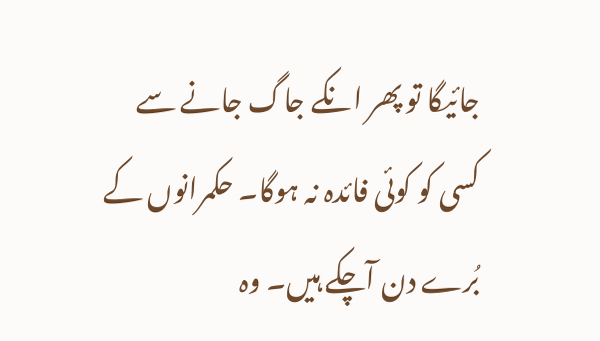جائیگا تو پھر انکے جاگ جانے سے کسی کو کوئی فائدہ نہ ہوگا۔ حکمرانوں کے بُرے دن آچکے ہیں۔ وہ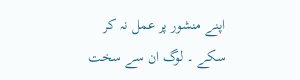اپنے منشور پر عمل نہ کر سکے ۔ لوگ ان سے سخت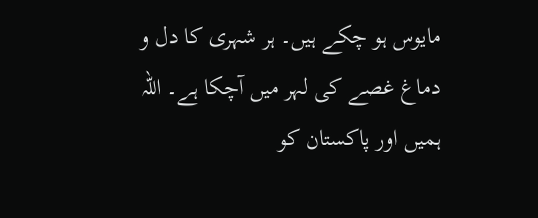مایوس ہو چکے ہیں۔ ہر شہری کا دل و دماغ غصے کی لہر میں آچکا ہے۔ اللہ ہمیں اور پاکستان کو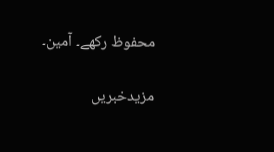محفوظ رکھے۔ آمین۔

مزیدخبریں